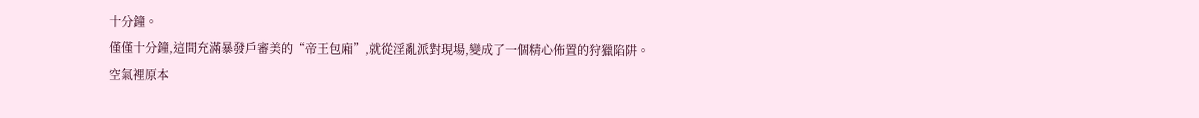十分鐘。
僅僅十分鐘,這間充滿暴發戶審美的“帝王包廂”,就從淫亂派對現場,變成了一個精心佈置的狩獵陷阱。
空氣裡原本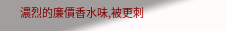濃烈的廉價香水味,被更刺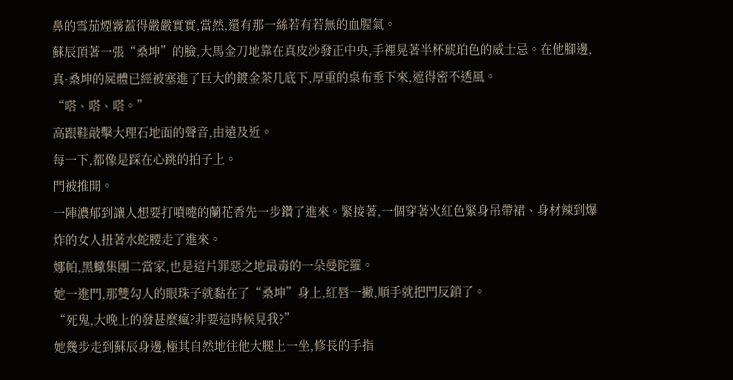鼻的雪茄煙霧蓋得嚴嚴實實,當然,還有那一絲若有若無的血腥氣。
蘇辰頂著一張“桑坤”的臉,大馬金刀地靠在真皮沙發正中央,手裡晃著半杯琥珀色的威士忌。在他腳邊,真·桑坤的屍體已經被塞進了巨大的鍍金茶几底下,厚重的桌布垂下來,遮得密不透風。
“嗒、嗒、嗒。”
高跟鞋敲擊大理石地面的聲音,由遠及近。
每一下,都像是踩在心跳的拍子上。
門被推開。
一陣濃郁到讓人想要打噴嚏的蘭花香先一步鑽了進來。緊接著,一個穿著火紅色緊身吊帶裙、身材辣到爆炸的女人扭著水蛇腰走了進來。
娜帕,黑蠍集團二當家,也是這片罪惡之地最毒的一朵曼陀羅。
她一進門,那雙勾人的眼珠子就黏在了“桑坤”身上,紅唇一撇,順手就把門反鎖了。
“死鬼,大晚上的發甚麼瘋?非要這時候見我?”
她幾步走到蘇辰身邊,極其自然地往他大腿上一坐,修長的手指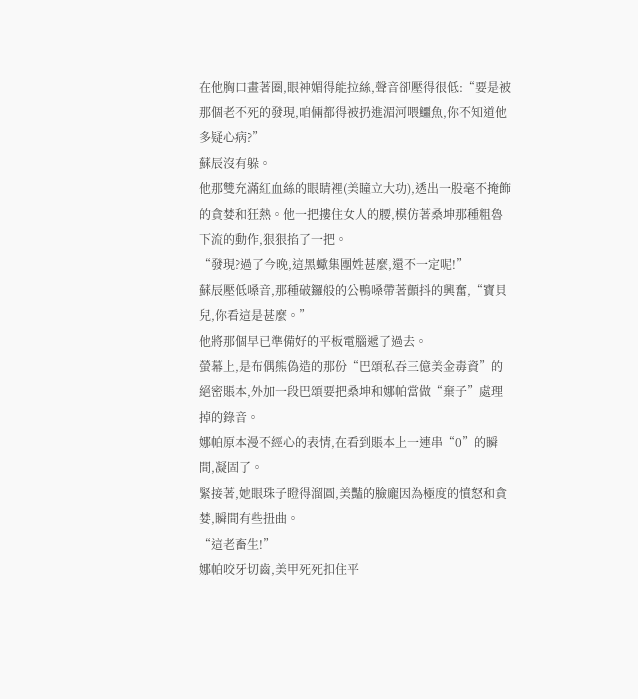在他胸口畫著圈,眼神媚得能拉絲,聲音卻壓得很低:“要是被那個老不死的發現,咱倆都得被扔進湄河喂鱷魚,你不知道他多疑心病?”
蘇辰沒有躲。
他那雙充滿紅血絲的眼睛裡(美瞳立大功),透出一股毫不掩飾的貪婪和狂熱。他一把摟住女人的腰,模仿著桑坤那種粗魯下流的動作,狠狠掐了一把。
“發現?過了今晚,這黑蠍集團姓甚麼,還不一定呢!”
蘇辰壓低嗓音,那種破鑼般的公鴨嗓帶著顫抖的興奮,“寶貝兒,你看這是甚麼。”
他將那個早已準備好的平板電腦遞了過去。
螢幕上,是布偶熊偽造的那份“巴頌私吞三億美金毒資”的絕密賬本,外加一段巴頌要把桑坤和娜帕當做“棄子”處理掉的錄音。
娜帕原本漫不經心的表情,在看到賬本上一連串“0”的瞬間,凝固了。
緊接著,她眼珠子瞪得溜圓,美豔的臉龐因為極度的憤怒和貪婪,瞬間有些扭曲。
“這老畜生!”
娜帕咬牙切齒,美甲死死扣住平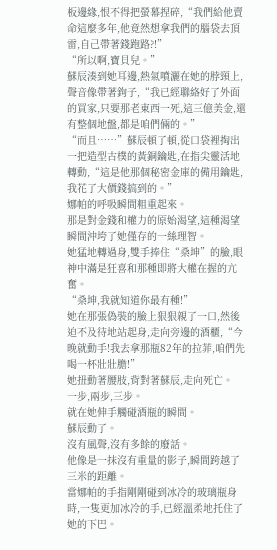板邊緣,恨不得把螢幕捏碎,“我們給他賣命這麼多年,他竟然想拿我們的腦袋去頂雷,自己帶著錢跑路?!”
“所以啊,寶貝兒。”
蘇辰湊到她耳邊,熱氣噴灑在她的脖頸上,聲音像帶著鉤子,“我已經聯絡好了外面的買家,只要那老東西一死,這三億美金,還有整個地盤,都是咱們倆的。”
“而且……”蘇辰頓了頓,從口袋裡掏出一把造型古樸的黃銅鑰匙,在指尖靈活地轉動,“這是他那個秘密金庫的備用鑰匙,我花了大價錢搞到的。”
娜帕的呼吸瞬間粗重起來。
那是對金錢和權力的原始渴望,這種渴望瞬間沖垮了她僅存的一絲理智。
她猛地轉過身,雙手捧住“桑坤”的臉,眼神中滿是狂喜和那種即將大權在握的亢奮。
“桑坤,我就知道你最有種!”
她在那張偽裝的臉上狠狠親了一口,然後迫不及待地站起身,走向旁邊的酒櫃,“今晚就動手!我去拿那瓶82年的拉菲,咱們先喝一杯壯壯膽!”
她扭動著腰肢,背對著蘇辰,走向死亡。
一步,兩步,三步。
就在她伸手觸碰酒瓶的瞬間。
蘇辰動了。
沒有風聲,沒有多餘的廢話。
他像是一抹沒有重量的影子,瞬間跨越了三米的距離。
當娜帕的手指剛剛碰到冰冷的玻璃瓶身時,一隻更加冰冷的手,已經溫柔地托住了她的下巴。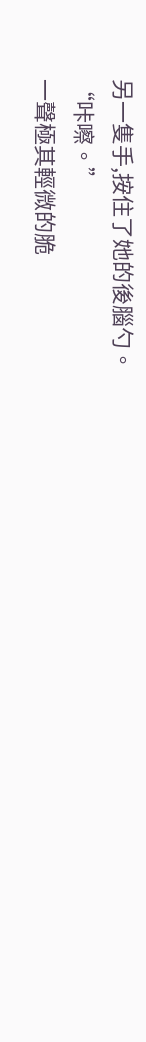另一隻手,按住了她的後腦勺。
“咔嚓。”
一聲極其輕微的脆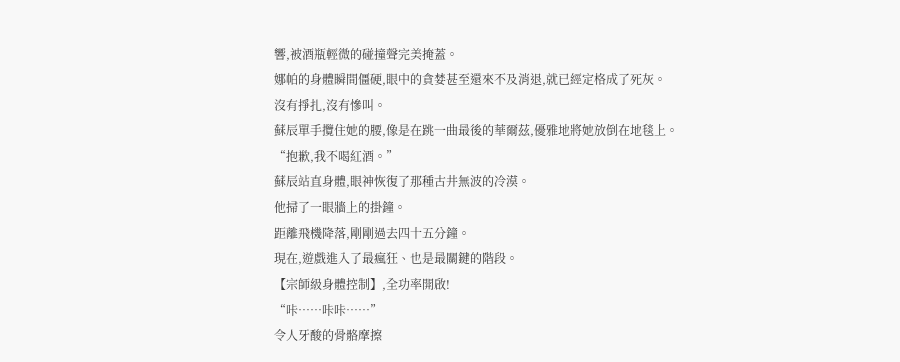響,被酒瓶輕微的碰撞聲完美掩蓋。
娜帕的身體瞬間僵硬,眼中的貪婪甚至還來不及消退,就已經定格成了死灰。
沒有掙扎,沒有慘叫。
蘇辰單手攬住她的腰,像是在跳一曲最後的華爾茲,優雅地將她放倒在地毯上。
“抱歉,我不喝紅酒。”
蘇辰站直身體,眼神恢復了那種古井無波的冷漠。
他掃了一眼牆上的掛鐘。
距離飛機降落,剛剛過去四十五分鐘。
現在,遊戲進入了最瘋狂、也是最關鍵的階段。
【宗師級身體控制】,全功率開啟!
“咔……咔咔……”
令人牙酸的骨骼摩擦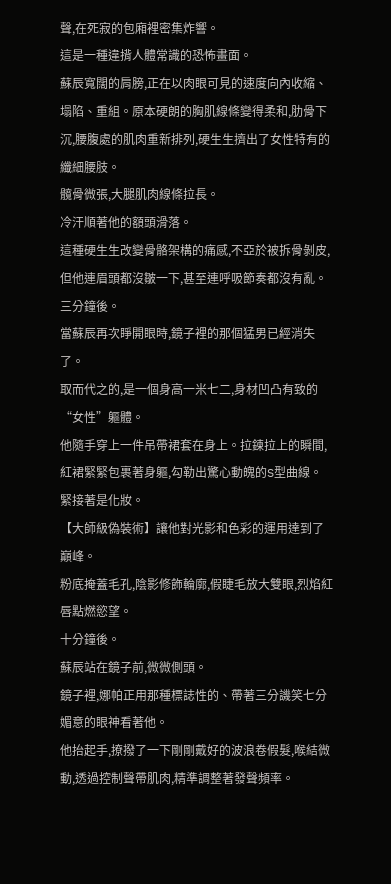聲,在死寂的包廂裡密集炸響。
這是一種違揹人體常識的恐怖畫面。
蘇辰寬闊的肩膀,正在以肉眼可見的速度向內收縮、塌陷、重組。原本硬朗的胸肌線條變得柔和,肋骨下沉,腰腹處的肌肉重新排列,硬生生擠出了女性特有的纖細腰肢。
髖骨微張,大腿肌肉線條拉長。
冷汗順著他的額頭滑落。
這種硬生生改變骨骼架構的痛感,不亞於被拆骨剝皮,但他連眉頭都沒皺一下,甚至連呼吸節奏都沒有亂。
三分鐘後。
當蘇辰再次睜開眼時,鏡子裡的那個猛男已經消失了。
取而代之的,是一個身高一米七二,身材凹凸有致的“女性”軀體。
他隨手穿上一件吊帶裙套在身上。拉鍊拉上的瞬間,紅裙緊緊包裹著身軀,勾勒出驚心動魄的S型曲線。
緊接著是化妝。
【大師級偽裝術】讓他對光影和色彩的運用達到了巔峰。
粉底掩蓋毛孔,陰影修飾輪廓,假睫毛放大雙眼,烈焰紅唇點燃慾望。
十分鐘後。
蘇辰站在鏡子前,微微側頭。
鏡子裡,娜帕正用那種標誌性的、帶著三分譏笑七分媚意的眼神看著他。
他抬起手,撩撥了一下剛剛戴好的波浪卷假髮,喉結微動,透過控制聲帶肌肉,精準調整著發聲頻率。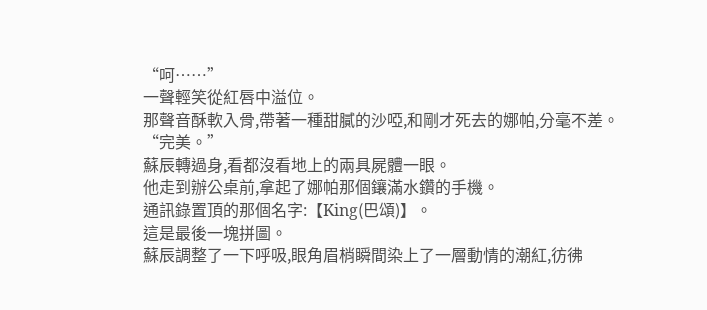“呵……”
一聲輕笑從紅唇中溢位。
那聲音酥軟入骨,帶著一種甜膩的沙啞,和剛才死去的娜帕,分毫不差。
“完美。”
蘇辰轉過身,看都沒看地上的兩具屍體一眼。
他走到辦公桌前,拿起了娜帕那個鑲滿水鑽的手機。
通訊錄置頂的那個名字:【King(巴頌)】。
這是最後一塊拼圖。
蘇辰調整了一下呼吸,眼角眉梢瞬間染上了一層動情的潮紅,彷彿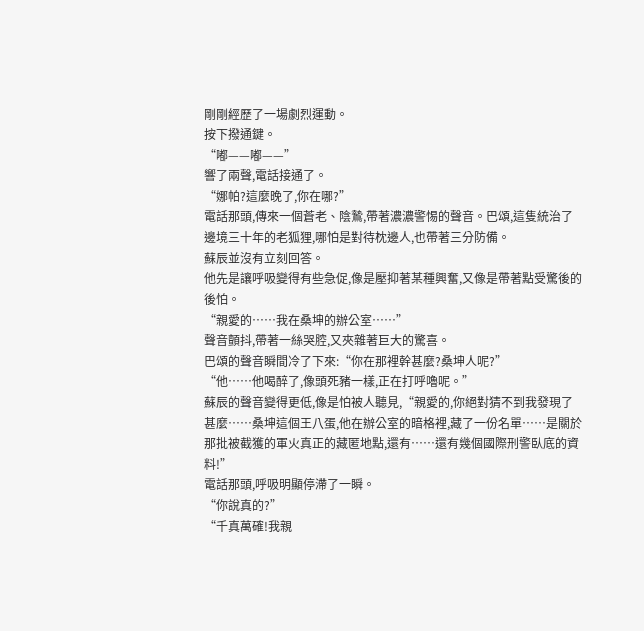剛剛經歷了一場劇烈運動。
按下撥通鍵。
“嘟——嘟——”
響了兩聲,電話接通了。
“娜帕?這麼晚了,你在哪?”
電話那頭,傳來一個蒼老、陰鷙,帶著濃濃警惕的聲音。巴頌,這隻統治了邊境三十年的老狐狸,哪怕是對待枕邊人,也帶著三分防備。
蘇辰並沒有立刻回答。
他先是讓呼吸變得有些急促,像是壓抑著某種興奮,又像是帶著點受驚後的後怕。
“親愛的……我在桑坤的辦公室……”
聲音顫抖,帶著一絲哭腔,又夾雜著巨大的驚喜。
巴頌的聲音瞬間冷了下來:“你在那裡幹甚麼?桑坤人呢?”
“他……他喝醉了,像頭死豬一樣,正在打呼嚕呢。”
蘇辰的聲音變得更低,像是怕被人聽見,“親愛的,你絕對猜不到我發現了甚麼……桑坤這個王八蛋,他在辦公室的暗格裡,藏了一份名單……是關於那批被截獲的軍火真正的藏匿地點,還有……還有幾個國際刑警臥底的資料!”
電話那頭,呼吸明顯停滯了一瞬。
“你說真的?”
“千真萬確!我親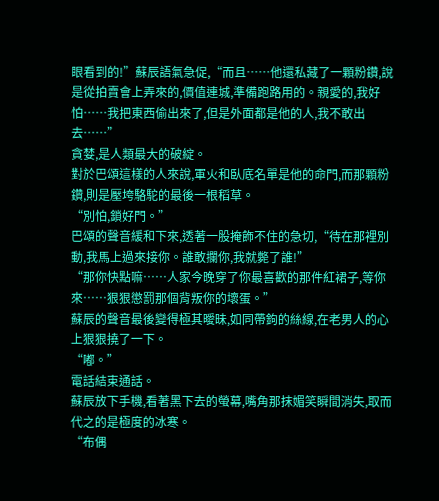眼看到的!”蘇辰語氣急促,“而且……他還私藏了一顆粉鑽,說是從拍賣會上弄來的,價值連城,準備跑路用的。親愛的,我好怕……我把東西偷出來了,但是外面都是他的人,我不敢出去……”
貪婪,是人類最大的破綻。
對於巴頌這樣的人來說,軍火和臥底名單是他的命門,而那顆粉鑽,則是壓垮駱駝的最後一根稻草。
“別怕,鎖好門。”
巴頌的聲音緩和下來,透著一股掩飾不住的急切,“待在那裡別動,我馬上過來接你。誰敢攔你,我就斃了誰!”
“那你快點嘛……人家今晚穿了你最喜歡的那件紅裙子,等你來……狠狠懲罰那個背叛你的壞蛋。”
蘇辰的聲音最後變得極其曖昧,如同帶鉤的絲線,在老男人的心上狠狠撓了一下。
“嘟。”
電話結束通話。
蘇辰放下手機,看著黑下去的螢幕,嘴角那抹媚笑瞬間消失,取而代之的是極度的冰寒。
“布偶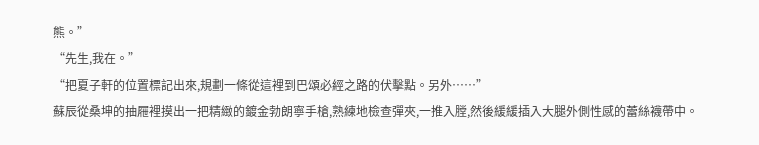熊。”
“先生,我在。”
“把夏子軒的位置標記出來,規劃一條從這裡到巴頌必經之路的伏擊點。另外……”
蘇辰從桑坤的抽屜裡摸出一把精緻的鍍金勃朗寧手槍,熟練地檢查彈夾,一推入膛,然後緩緩插入大腿外側性感的蕾絲襪帶中。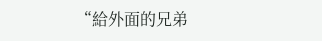“給外面的兄弟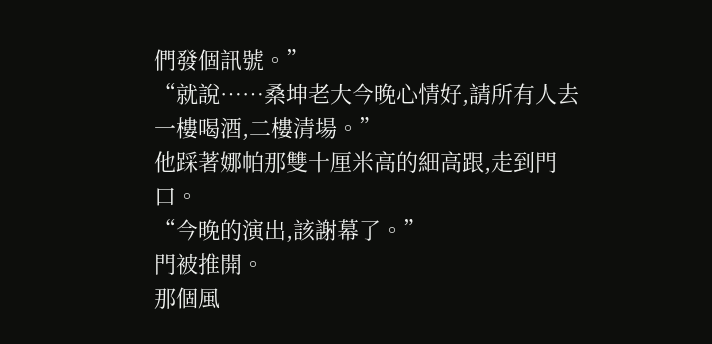們發個訊號。”
“就說……桑坤老大今晚心情好,請所有人去一樓喝酒,二樓清場。”
他踩著娜帕那雙十厘米高的細高跟,走到門口。
“今晚的演出,該謝幕了。”
門被推開。
那個風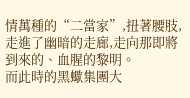情萬種的“二當家”,扭著腰肢,走進了幽暗的走廊,走向那即將到來的、血腥的黎明。
而此時的黑蠍集團大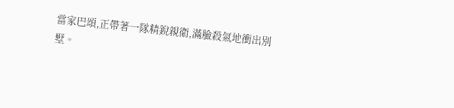當家巴頌,正帶著一隊精銳親衛,滿臉殺氣地衝出別墅。